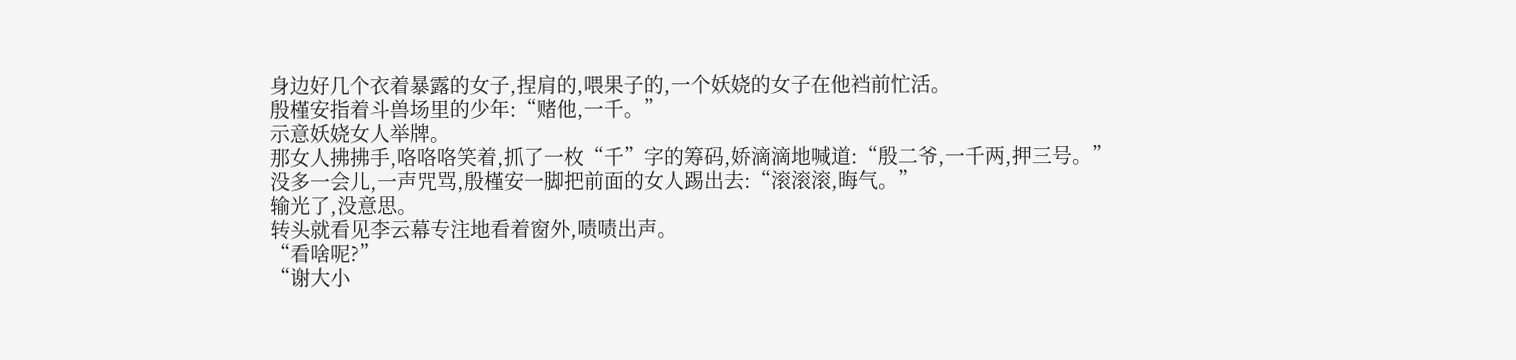身边好几个衣着暴露的女子,捏肩的,喂果子的,一个妖娆的女子在他裆前忙活。
殷槿安指着斗兽场里的少年:“赌他,一千。”
示意妖娆女人举牌。
那女人拂拂手,咯咯咯笑着,抓了一枚“千”字的筹码,娇滴滴地喊道:“殷二爷,一千两,押三号。”
没多一会儿,一声咒骂,殷槿安一脚把前面的女人踢出去:“滚滚滚,晦气。”
输光了,没意思。
转头就看见李云幕专注地看着窗外,啧啧出声。
“看啥呢?”
“谢大小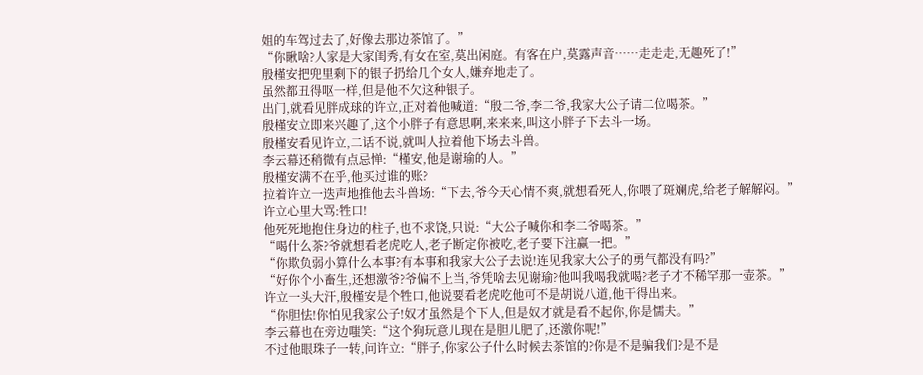姐的车驾过去了,好像去那边茶馆了。”
“你瞅啥?人家是大家闺秀,有女在室,莫出闲庭。有客在户,莫露声音……走走走,无趣死了!”
殷槿安把兜里剩下的银子扔给几个女人,嫌弃地走了。
虽然都丑得呕一样,但是他不欠这种银子。
出门,就看见胖成球的许立,正对着他喊道:“殷二爷,李二爷,我家大公子请二位喝茶。”
殷槿安立即来兴趣了,这个小胖子有意思啊,来来来,叫这小胖子下去斗一场。
殷槿安看见许立,二话不说,就叫人拉着他下场去斗兽。
李云幕还稍微有点忌惮:“槿安,他是谢瑜的人。”
殷槿安满不在乎,他买过谁的账?
拉着许立一迭声地推他去斗兽场:“下去,爷今天心情不爽,就想看死人,你喂了斑斓虎,给老子解解闷。”
许立心里大骂:牲口!
他死死地抱住身边的柱子,也不求饶,只说:“大公子喊你和李二爷喝茶。”
“喝什么茶?爷就想看老虎吃人,老子断定你被吃,老子要下注赢一把。”
“你欺负弱小算什么本事?有本事和我家大公子去说!连见我家大公子的勇气都没有吗?”
“好你个小畜生,还想激爷?爷偏不上当,爷凭啥去见谢瑜?他叫我喝我就喝?老子才不稀罕那一壶茶。”
许立一头大汗,殷槿安是个牲口,他说要看老虎吃他可不是胡说八道,他干得出来。
“你胆怯!你怕见我家公子!奴才虽然是个下人,但是奴才就是看不起你,你是懦夫。”
李云幕也在旁边嗤笑:“这个狗玩意儿现在是胆儿肥了,还激你呢!”
不过他眼珠子一转,问许立:“胖子,你家公子什么时候去茶馆的?你是不是骗我们?是不是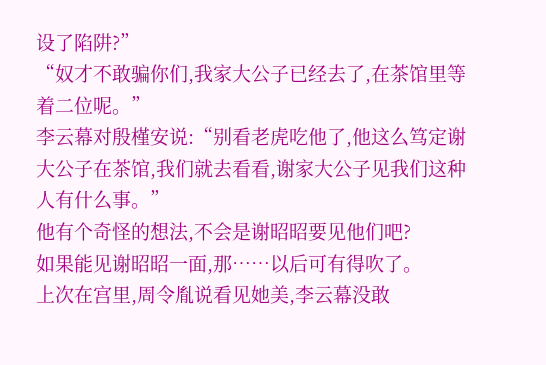设了陷阱?”
“奴才不敢骗你们,我家大公子已经去了,在茶馆里等着二位呢。”
李云幕对殷槿安说:“别看老虎吃他了,他这么笃定谢大公子在茶馆,我们就去看看,谢家大公子见我们这种人有什么事。”
他有个奇怪的想法,不会是谢昭昭要见他们吧?
如果能见谢昭昭一面,那……以后可有得吹了。
上次在宫里,周令胤说看见她美,李云幕没敢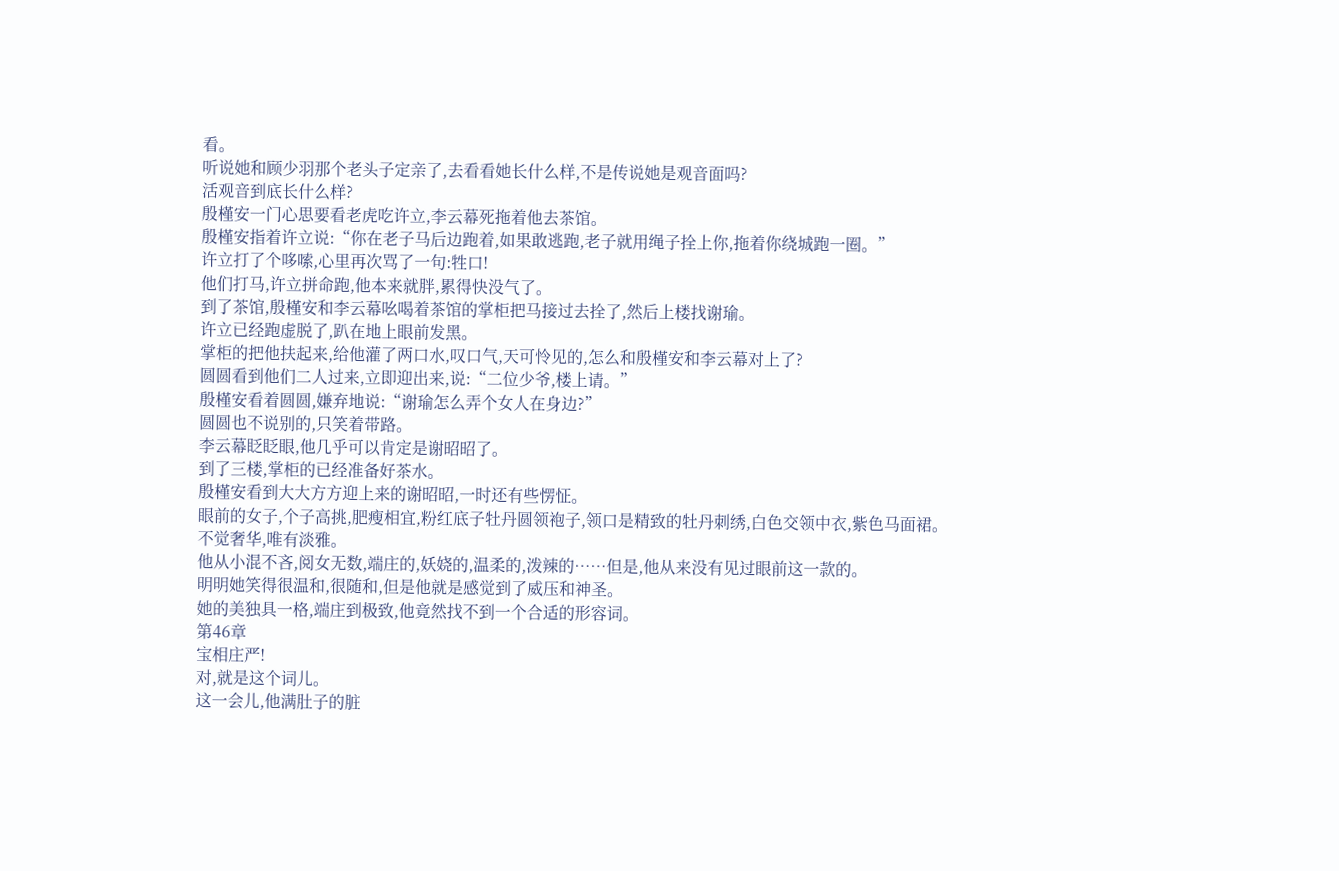看。
听说她和顾少羽那个老头子定亲了,去看看她长什么样,不是传说她是观音面吗?
活观音到底长什么样?
殷槿安一门心思要看老虎吃许立,李云幕死拖着他去茶馆。
殷槿安指着许立说:“你在老子马后边跑着,如果敢逃跑,老子就用绳子拴上你,拖着你绕城跑一圈。”
许立打了个哆嗦,心里再次骂了一句:牲口!
他们打马,许立拼命跑,他本来就胖,累得快没气了。
到了茶馆,殷槿安和李云幕吆喝着茶馆的掌柜把马接过去拴了,然后上楼找谢瑜。
许立已经跑虚脱了,趴在地上眼前发黑。
掌柜的把他扶起来,给他灌了两口水,叹口气,天可怜见的,怎么和殷槿安和李云幕对上了?
圆圆看到他们二人过来,立即迎出来,说:“二位少爷,楼上请。”
殷槿安看着圆圆,嫌弃地说:“谢瑜怎么弄个女人在身边?”
圆圆也不说别的,只笑着带路。
李云幕眨眨眼,他几乎可以肯定是谢昭昭了。
到了三楼,掌柜的已经准备好茶水。
殷槿安看到大大方方迎上来的谢昭昭,一时还有些愣怔。
眼前的女子,个子高挑,肥瘦相宜,粉红底子牡丹圆领袍子,领口是精致的牡丹刺绣,白色交领中衣,紫色马面裙。
不觉奢华,唯有淡雅。
他从小混不吝,阅女无数,端庄的,妖娆的,温柔的,泼辣的……但是,他从来没有见过眼前这一款的。
明明她笑得很温和,很随和,但是他就是感觉到了威压和神圣。
她的美独具一格,端庄到极致,他竟然找不到一个合适的形容词。
第46章
宝相庄严!
对,就是这个词儿。
这一会儿,他满肚子的脏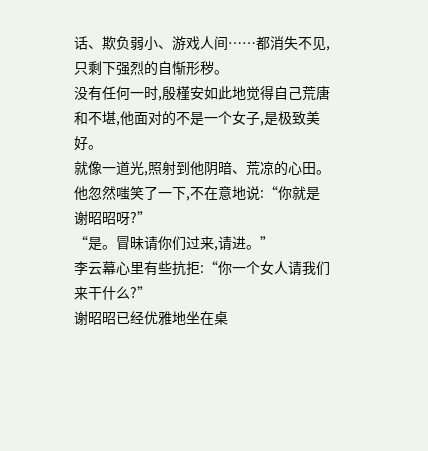话、欺负弱小、游戏人间……都消失不见,只剩下强烈的自惭形秽。
没有任何一时,殷槿安如此地觉得自己荒唐和不堪,他面对的不是一个女子,是极致美好。
就像一道光,照射到他阴暗、荒凉的心田。
他忽然嗤笑了一下,不在意地说:“你就是谢昭昭呀?”
“是。冒昧请你们过来,请进。”
李云幕心里有些抗拒:“你一个女人请我们来干什么?”
谢昭昭已经优雅地坐在桌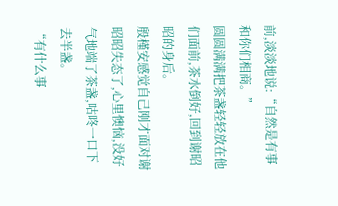前,淡淡地说:“自然是有事和你们相商。”
圆圆满满把茶盏轻轻放在他们面前,茶水倒好,回到谢昭昭的身后。
殷槿安感觉自己刚才面对谢昭昭失态了,心里懊恼,没好气地端了茶盏,咕咚一口下去半盏。
“有什么事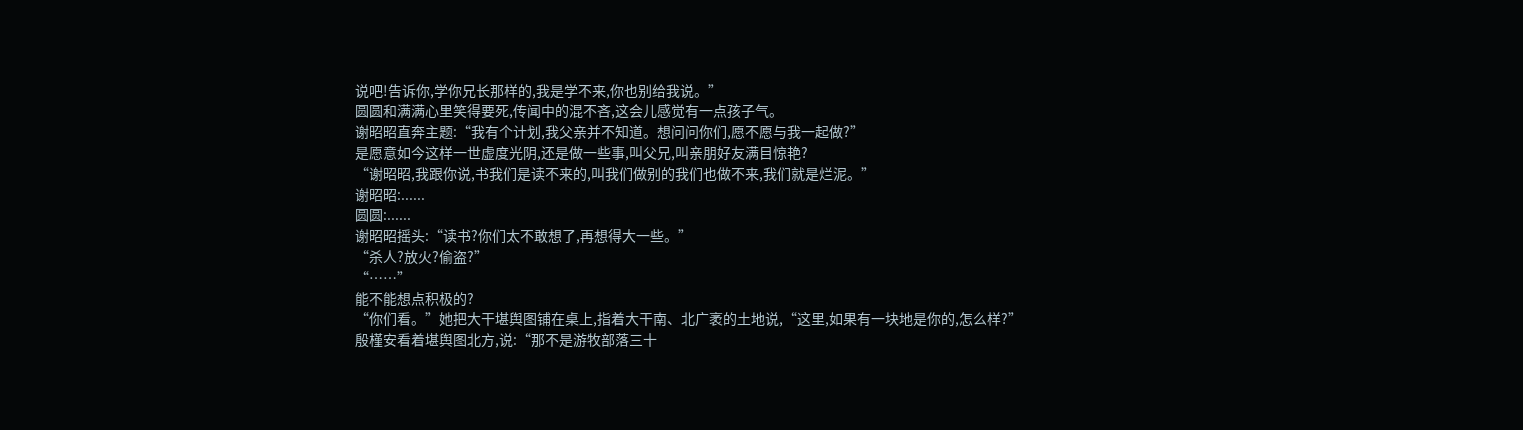说吧!告诉你,学你兄长那样的,我是学不来,你也别给我说。”
圆圆和满满心里笑得要死,传闻中的混不吝,这会儿感觉有一点孩子气。
谢昭昭直奔主题:“我有个计划,我父亲并不知道。想问问你们,愿不愿与我一起做?”
是愿意如今这样一世虚度光阴,还是做一些事,叫父兄,叫亲朋好友满目惊艳?
“谢昭昭,我跟你说,书我们是读不来的,叫我们做别的我们也做不来,我们就是烂泥。”
谢昭昭:......
圆圆:......
谢昭昭摇头:“读书?你们太不敢想了,再想得大一些。”
“杀人?放火?偷盗?”
“……”
能不能想点积极的?
“你们看。”她把大干堪舆图铺在桌上,指着大干南、北广袤的土地说,“这里,如果有一块地是你的,怎么样?”
殷槿安看着堪舆图北方,说:“那不是游牧部落三十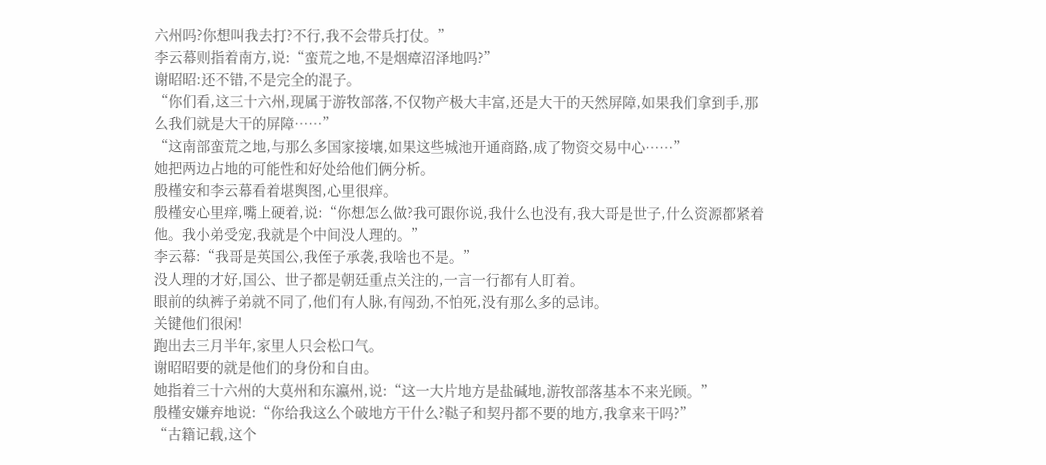六州吗?你想叫我去打?不行,我不会带兵打仗。”
李云幕则指着南方,说:“蛮荒之地,不是烟瘴沼泽地吗?”
谢昭昭:还不错,不是完全的混子。
“你们看,这三十六州,现属于游牧部落,不仅物产极大丰富,还是大干的天然屏障,如果我们拿到手,那么我们就是大干的屏障……”
“这南部蛮荒之地,与那么多国家接壤,如果这些城池开通商路,成了物资交易中心……”
她把两边占地的可能性和好处给他们俩分析。
殷槿安和李云幕看着堪舆图,心里很痒。
殷槿安心里痒,嘴上硬着,说:“你想怎么做?我可跟你说,我什么也没有,我大哥是世子,什么资源都紧着他。我小弟受宠,我就是个中间没人理的。”
李云幕:“我哥是英国公,我侄子承袭,我啥也不是。”
没人理的才好,国公、世子都是朝廷重点关注的,一言一行都有人盯着。
眼前的纨裤子弟就不同了,他们有人脉,有闯劲,不怕死,没有那么多的忌讳。
关键他们很闲!
跑出去三月半年,家里人只会松口气。
谢昭昭要的就是他们的身份和自由。
她指着三十六州的大莫州和东瀛州,说:“这一大片地方是盐碱地,游牧部落基本不来光顾。”
殷槿安嫌弃地说:“你给我这么个破地方干什么?鞑子和契丹都不要的地方,我拿来干吗?”
“古籍记载,这个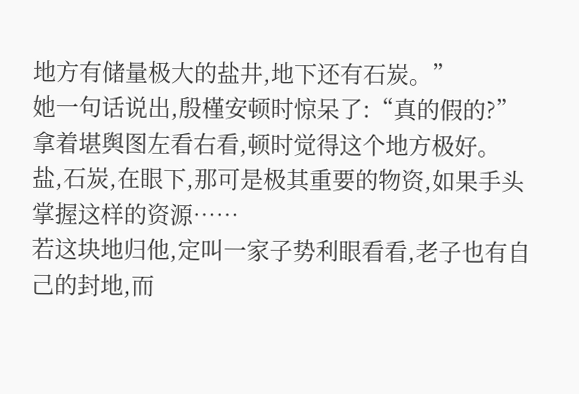地方有储量极大的盐井,地下还有石炭。”
她一句话说出,殷槿安顿时惊呆了:“真的假的?”
拿着堪舆图左看右看,顿时觉得这个地方极好。
盐,石炭,在眼下,那可是极其重要的物资,如果手头掌握这样的资源……
若这块地归他,定叫一家子势利眼看看,老子也有自己的封地,而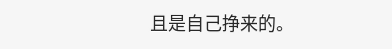且是自己挣来的。